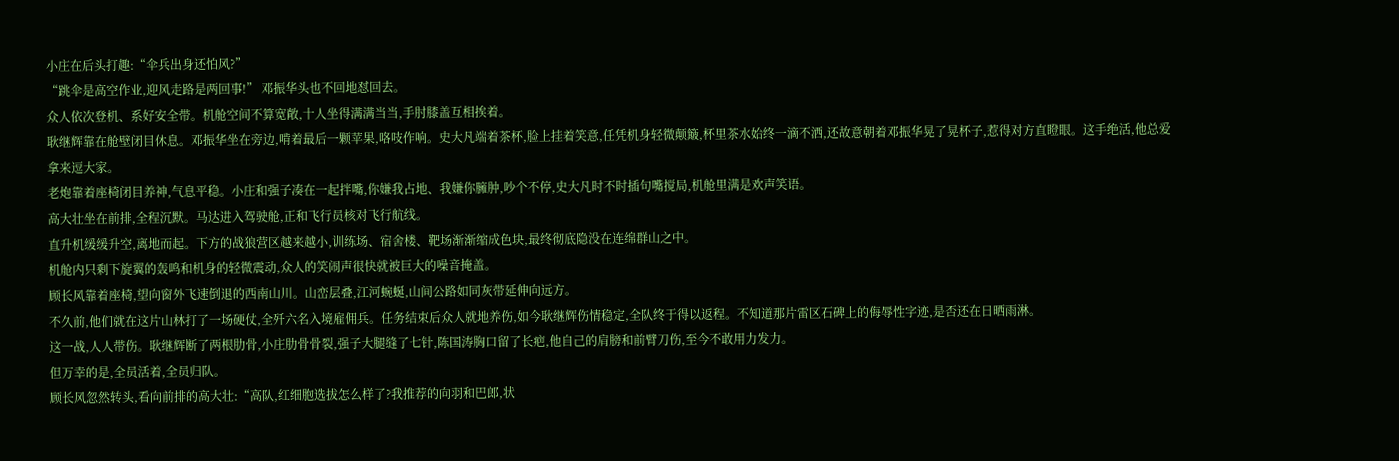小庄在后头打趣:“伞兵出身还怕风?”
“跳伞是高空作业,迎风走路是两回事!” 邓振华头也不回地怼回去。
众人依次登机、系好安全带。机舱空间不算宽敞,十人坐得满满当当,手肘膝盖互相挨着。
耿继辉靠在舱壁闭目休息。邓振华坐在旁边,啃着最后一颗苹果,咯吱作响。史大凡端着茶杯,脸上挂着笑意,任凭机身轻微颠簸,杯里茶水始终一滴不洒,还故意朝着邓振华晃了晃杯子,惹得对方直瞪眼。这手绝活,他总爱拿来逗大家。
老炮靠着座椅闭目养神,气息平稳。小庄和强子凑在一起拌嘴,你嫌我占地、我嫌你臃肿,吵个不停,史大凡时不时插句嘴搅局,机舱里满是欢声笑语。
高大壮坐在前排,全程沉默。马达进入驾驶舱,正和飞行员核对飞行航线。
直升机缓缓升空,离地而起。下方的战狼营区越来越小,训练场、宿舍楼、靶场渐渐缩成色块,最终彻底隐没在连绵群山之中。
机舱内只剩下旋翼的轰鸣和机身的轻微震动,众人的笑闹声很快就被巨大的噪音掩盖。
顾长风靠着座椅,望向窗外飞速倒退的西南山川。山峦层叠,江河蜿蜒,山间公路如同灰带延伸向远方。
不久前,他们就在这片山林打了一场硬仗,全歼六名入境雇佣兵。任务结束后众人就地养伤,如今耿继辉伤情稳定,全队终于得以返程。不知道那片雷区石碑上的侮辱性字迹,是否还在日晒雨淋。
这一战,人人带伤。耿继辉断了两根肋骨,小庄肋骨骨裂,强子大腿缝了七针,陈国涛胸口留了长疤,他自己的肩膀和前臂刀伤,至今不敢用力发力。
但万幸的是,全员活着,全员归队。
顾长风忽然转头,看向前排的高大壮:“高队,红细胞选拔怎么样了?我推荐的向羽和巴郎,状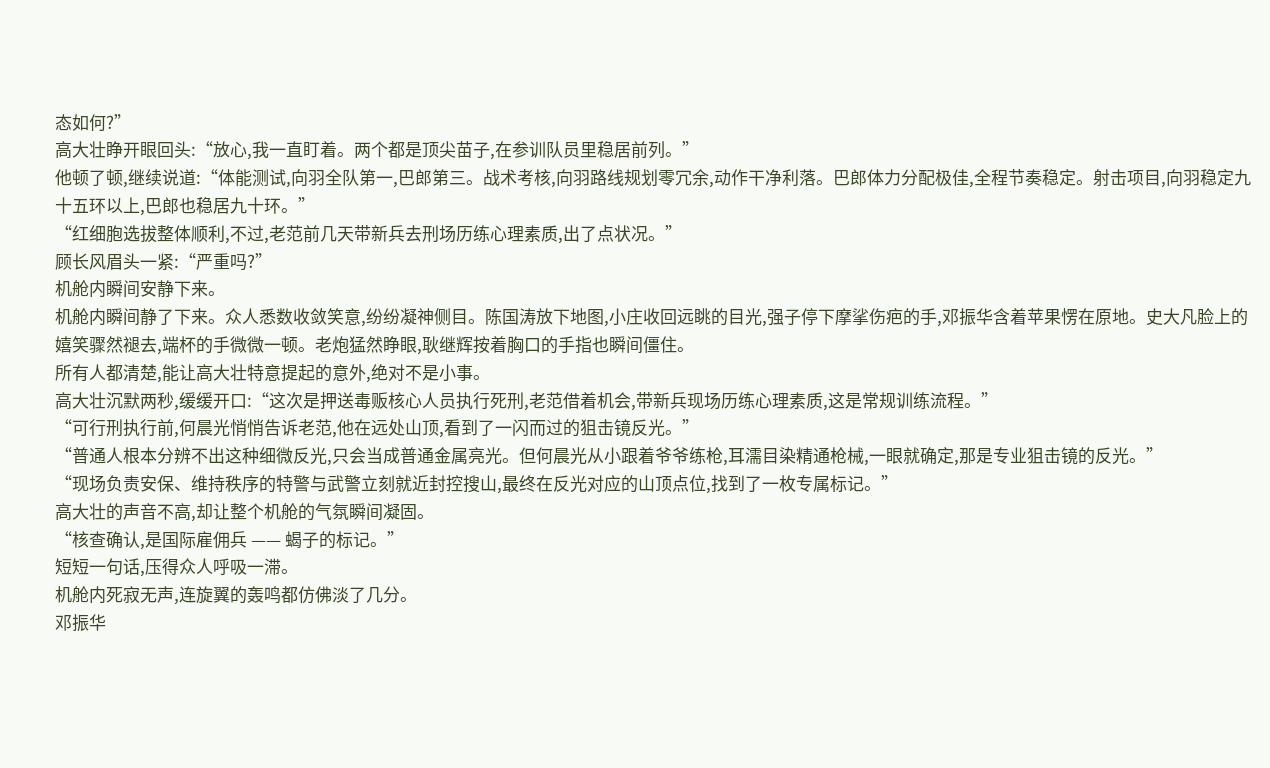态如何?”
高大壮睁开眼回头:“放心,我一直盯着。两个都是顶尖苗子,在参训队员里稳居前列。”
他顿了顿,继续说道:“体能测试,向羽全队第一,巴郎第三。战术考核,向羽路线规划零冗余,动作干净利落。巴郎体力分配极佳,全程节奏稳定。射击项目,向羽稳定九十五环以上,巴郎也稳居九十环。”
“红细胞选拔整体顺利,不过,老范前几天带新兵去刑场历练心理素质,出了点状况。”
顾长风眉头一紧:“严重吗?”
机舱内瞬间安静下来。
机舱内瞬间静了下来。众人悉数收敛笑意,纷纷凝神侧目。陈国涛放下地图,小庄收回远眺的目光,强子停下摩挲伤疤的手,邓振华含着苹果愣在原地。史大凡脸上的嬉笑骤然褪去,端杯的手微微一顿。老炮猛然睁眼,耿继辉按着胸口的手指也瞬间僵住。
所有人都清楚,能让高大壮特意提起的意外,绝对不是小事。
高大壮沉默两秒,缓缓开口:“这次是押送毒贩核心人员执行死刑,老范借着机会,带新兵现场历练心理素质,这是常规训练流程。”
“可行刑执行前,何晨光悄悄告诉老范,他在远处山顶,看到了一闪而过的狙击镜反光。”
“普通人根本分辨不出这种细微反光,只会当成普通金属亮光。但何晨光从小跟着爷爷练枪,耳濡目染精通枪械,一眼就确定,那是专业狙击镜的反光。”
“现场负责安保、维持秩序的特警与武警立刻就近封控搜山,最终在反光对应的山顶点位,找到了一枚专属标记。”
高大壮的声音不高,却让整个机舱的气氛瞬间凝固。
“核查确认,是国际雇佣兵 —— 蝎子的标记。”
短短一句话,压得众人呼吸一滞。
机舱内死寂无声,连旋翼的轰鸣都仿佛淡了几分。
邓振华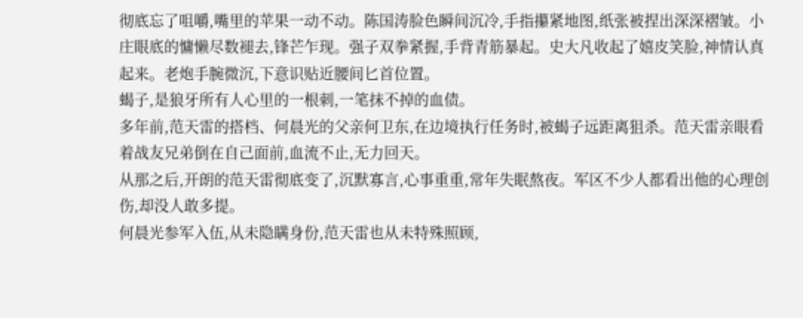彻底忘了咀嚼,嘴里的苹果一动不动。陈国涛脸色瞬间沉冷,手指攥紧地图,纸张被捏出深深褶皱。小庄眼底的慵懒尽数褪去,锋芒乍现。强子双拳紧握,手背青筋暴起。史大凡收起了嬉皮笑脸,神情认真起来。老炮手腕微沉,下意识贴近腰间匕首位置。
蝎子,是狼牙所有人心里的一根刺,一笔抹不掉的血债。
多年前,范天雷的搭档、何晨光的父亲何卫东,在边境执行任务时,被蝎子远距离狙杀。范天雷亲眼看着战友兄弟倒在自己面前,血流不止,无力回天。
从那之后,开朗的范天雷彻底变了,沉默寡言,心事重重,常年失眠熬夜。军区不少人都看出他的心理创伤,却没人敢多提。
何晨光参军入伍,从未隐瞒身份,范天雷也从未特殊照顾,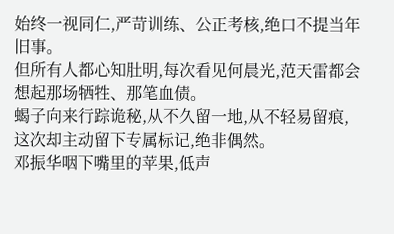始终一视同仁,严苛训练、公正考核,绝口不提当年旧事。
但所有人都心知肚明,每次看见何晨光,范天雷都会想起那场牺牲、那笔血债。
蝎子向来行踪诡秘,从不久留一地,从不轻易留痕,这次却主动留下专属标记,绝非偶然。
邓振华咽下嘴里的苹果,低声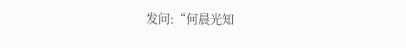发问:“何晨光知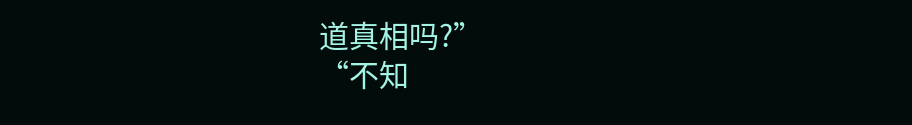道真相吗?”
“不知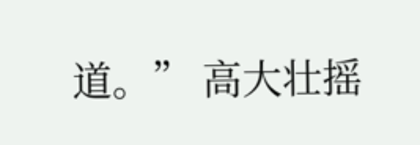道。” 高大壮摇